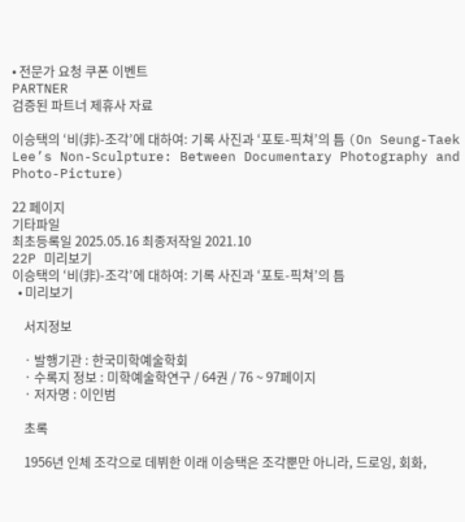• 전문가 요청 쿠폰 이벤트
PARTNER
검증된 파트너 제휴사 자료

이승택의 ‘비(非)-조각’에 대하여: 기록 사진과 ‘포토-픽쳐’의 틈 (On Seung-Taek Lee’s Non-Sculpture: Between Documentary Photography and Photo-Picture)

22 페이지
기타파일
최초등록일 2025.05.16 최종저작일 2021.10
22P 미리보기
이승택의 ‘비(非)-조각’에 대하여: 기록 사진과 ‘포토-픽쳐’의 틈
  • 미리보기

    서지정보

    · 발행기관 : 한국미학예술학회
    · 수록지 정보 : 미학예술학연구 / 64권 / 76 ~ 97페이지
    · 저자명 : 이인범

    초록

    1956년 인체 조각으로 데뷔한 이래 이승택은 조각뿐만 아니라, 드로잉, 회화,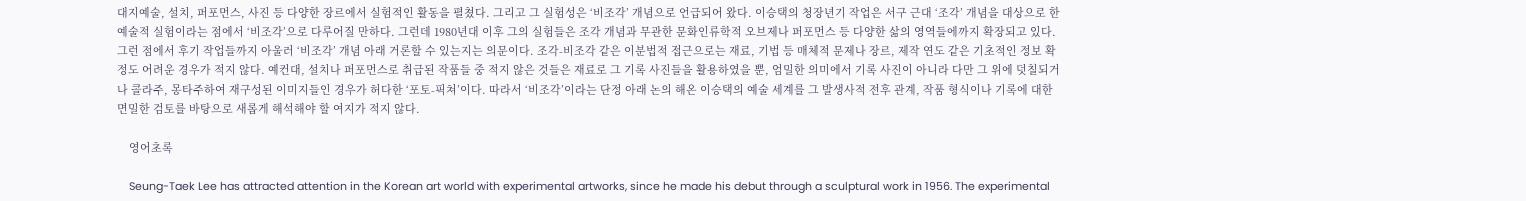대지예술, 설치, 퍼포먼스, 사진 등 다양한 장르에서 실험적인 활동을 펼쳤다. 그리고 그 실험성은 ‘비조각’ 개념으로 언급되어 왔다. 이승택의 청장년기 작업은 서구 근대 ‘조각’ 개념을 대상으로 한 예술적 실험이라는 점에서 ‘비조각’으로 다루어질 만하다. 그런데 1980년대 이후 그의 실험들은 조각 개념과 무관한 문화인류학적 오브제나 퍼포먼스 등 다양한 삶의 영역들에까지 확장되고 있다. 그런 점에서 후기 작업들까지 아울러 ‘비조각’ 개념 아래 거론할 수 있는지는 의문이다. 조각-비조각 같은 이분법적 접근으로는 재료, 기법 등 매체적 문제나 장르, 제작 연도 같은 기초적인 정보 확정도 어려운 경우가 적지 않다. 예컨대, 설치나 퍼포먼스로 취급된 작품들 중 적지 않은 것들은 재료로 그 기록 사진들을 활용하였을 뿐, 엄밀한 의미에서 기록 사진이 아니라 다만 그 위에 덧칠되거나 콜라주, 몽타주하여 재구성된 이미지들인 경우가 허다한 ‘포토-픽쳐’이다. 따라서 ‘비조각’이라는 단정 아래 논의 해온 이승택의 예술 세계를 그 발생사적 전후 관계, 작품 형식이나 기록에 대한 면밀한 검토를 바탕으로 새롭게 해석해야 할 여지가 적지 않다.

    영어초록

    Seung-Taek Lee has attracted attention in the Korean art world with experimental artworks, since he made his debut through a sculptural work in 1956. The experimental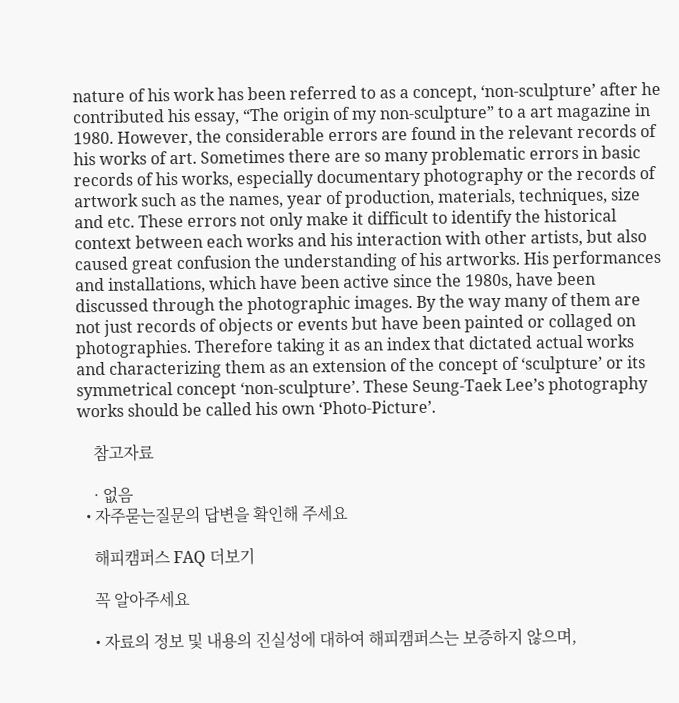nature of his work has been referred to as a concept, ‘non-sculpture’ after he contributed his essay, “The origin of my non-sculpture” to a art magazine in 1980. However, the considerable errors are found in the relevant records of his works of art. Sometimes there are so many problematic errors in basic records of his works, especially documentary photography or the records of artwork such as the names, year of production, materials, techniques, size and etc. These errors not only make it difficult to identify the historical context between each works and his interaction with other artists, but also caused great confusion the understanding of his artworks. His performances and installations, which have been active since the 1980s, have been discussed through the photographic images. By the way many of them are not just records of objects or events but have been painted or collaged on photographies. Therefore taking it as an index that dictated actual works and characterizing them as an extension of the concept of ‘sculpture’ or its symmetrical concept ‘non-sculpture’. These Seung-Taek Lee’s photography works should be called his own ‘Photo-Picture’.

    참고자료

    · 없음
  • 자주묻는질문의 답변을 확인해 주세요

    해피캠퍼스 FAQ 더보기

    꼭 알아주세요

    • 자료의 정보 및 내용의 진실성에 대하여 해피캠퍼스는 보증하지 않으며,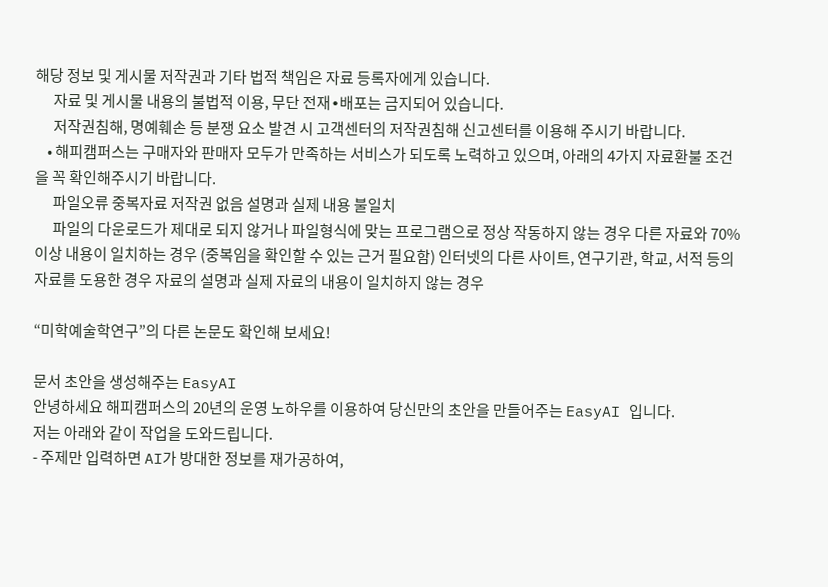해당 정보 및 게시물 저작권과 기타 법적 책임은 자료 등록자에게 있습니다.
      자료 및 게시물 내용의 불법적 이용, 무단 전재∙배포는 금지되어 있습니다.
      저작권침해, 명예훼손 등 분쟁 요소 발견 시 고객센터의 저작권침해 신고센터를 이용해 주시기 바랍니다.
    • 해피캠퍼스는 구매자와 판매자 모두가 만족하는 서비스가 되도록 노력하고 있으며, 아래의 4가지 자료환불 조건을 꼭 확인해주시기 바랍니다.
      파일오류 중복자료 저작권 없음 설명과 실제 내용 불일치
      파일의 다운로드가 제대로 되지 않거나 파일형식에 맞는 프로그램으로 정상 작동하지 않는 경우 다른 자료와 70% 이상 내용이 일치하는 경우 (중복임을 확인할 수 있는 근거 필요함) 인터넷의 다른 사이트, 연구기관, 학교, 서적 등의 자료를 도용한 경우 자료의 설명과 실제 자료의 내용이 일치하지 않는 경우

“미학예술학연구”의 다른 논문도 확인해 보세요!

문서 초안을 생성해주는 EasyAI
안녕하세요 해피캠퍼스의 20년의 운영 노하우를 이용하여 당신만의 초안을 만들어주는 EasyAI 입니다.
저는 아래와 같이 작업을 도와드립니다.
- 주제만 입력하면 AI가 방대한 정보를 재가공하여,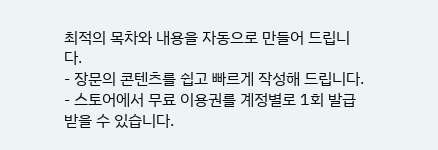최적의 목차와 내용을 자동으로 만들어 드립니다.
- 장문의 콘텐츠를 쉽고 빠르게 작성해 드립니다.
- 스토어에서 무료 이용권를 계정별로 1회 발급 받을 수 있습니다.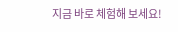지금 바로 체험해 보세요!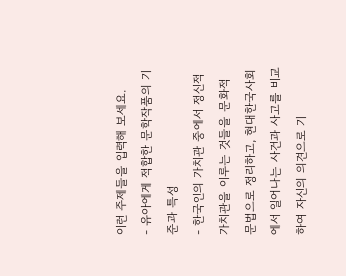이런 주제들을 입력해 보세요.
- 유아에게 적합한 문학작품의 기준과 특성
- 한국인의 가치관 중에서 정신적 가치관을 이루는 것들을 문화적 문법으로 정리하고, 현대한국사회에서 일어나는 사건과 사고를 비교하여 자신의 의견으로 기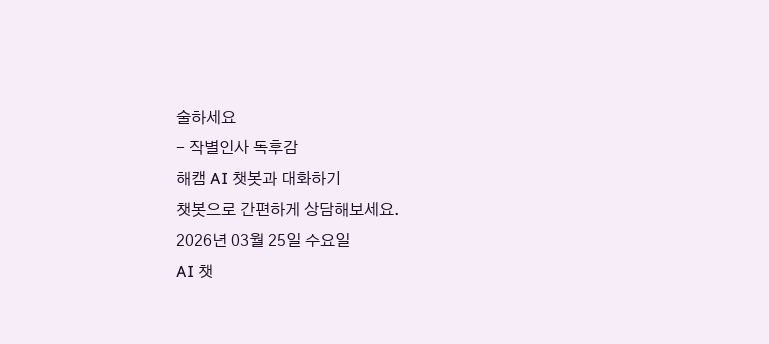술하세요
- 작별인사 독후감
해캠 AI 챗봇과 대화하기
챗봇으로 간편하게 상담해보세요.
2026년 03월 25일 수요일
AI 챗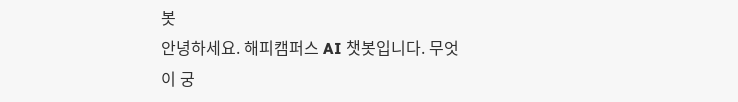봇
안녕하세요. 해피캠퍼스 AI 챗봇입니다. 무엇이 궁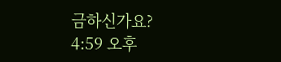금하신가요?
4:59 오후